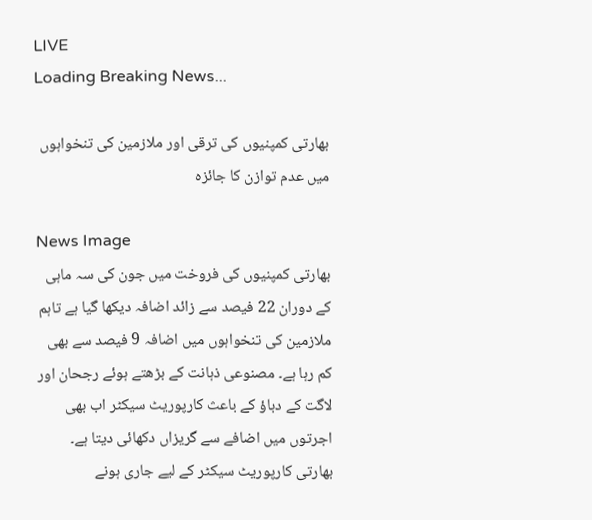LIVE
Loading Breaking News...

بھارتی کمپنیوں کی ترقی اور ملازمین کی تنخواہوں میں عدم توازن کا جائزہ

News Image
بھارتی کمپنیوں کی فروخت میں جون کی سہ ماہی کے دوران 22 فیصد سے زائد اضافہ دیکھا گیا ہے تاہم ملازمین کی تنخواہوں میں اضافہ 9 فیصد سے بھی کم رہا ہے۔ مصنوعی ذہانت کے بڑھتے ہوئے رجحان اور لاگت کے دباؤ کے باعث کارپوریٹ سیکٹر اب بھی اجرتوں میں اضافے سے گریزاں دکھائی دیتا ہے۔
بھارتی کارپوریٹ سیکٹر کے لیے جاری ہونے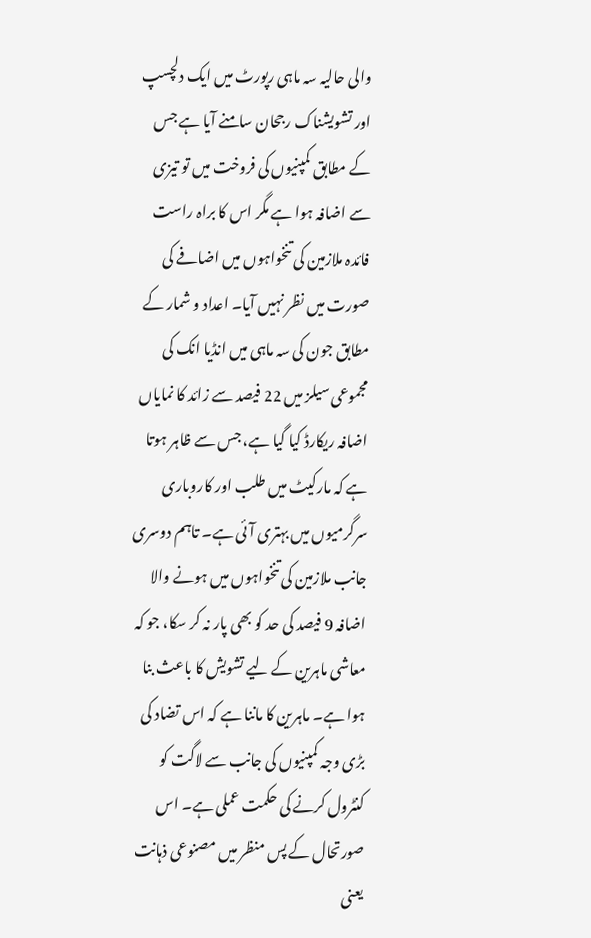والی حالیہ سہ ماہی رپورٹ میں ایک دلچسپ اور تشویشناک رجحان سامنے آیا ہے جس کے مطابق کمپنیوں کی فروخت میں تو تیزی سے اضافہ ہوا ہے مگر اس کا براہ راست فائدہ ملازمین کی تنخواہوں میں اضافے کی صورت میں نظر نہیں آیا۔ اعداد و شمار کے مطابق جون کی سہ ماہی میں انڈیا انک کی مجموعی سیلز میں 22 فیصد سے زائد کا نمایاں اضافہ ریکارڈ کیا گیا ہے، جس سے ظاہر ہوتا ہے کہ مارکیٹ میں طلب اور کاروباری سرگرمیوں میں بہتری آئی ہے۔ تاہم دوسری جانب ملازمین کی تنخواہوں میں ہونے والا اضافہ 9 فیصد کی حد کو بھی پار نہ کر سکا، جو کہ معاشی ماہرین کے لیے تشویش کا باعث بنا ہوا ہے۔ ماہرین کا ماننا ہے کہ اس تضاد کی بڑی وجہ کمپنیوں کی جانب سے لاگت کو کنٹرول کرنے کی حکمت عملی ہے۔ اس صورتحال کے پس منظر میں مصنوعی ذہانت یعنی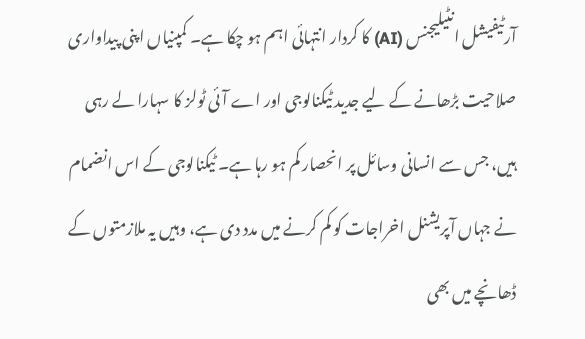آرٹیفیشل انٹیلیجنس (AI) کا کردار انتہائی اہم ہو چکا ہے۔ کمپنیاں اپنی پیداواری صلاحیت بڑھانے کے لیے جدید ٹیکنالوجی اور اے آئی ٹولز کا سہارا لے رہی ہیں، جس سے انسانی وسائل پر انحصار کم ہو رہا ہے۔ ٹیکنالوجی کے اس انضمام نے جہاں آپریشنل اخراجات کو کم کرنے میں مدد دی ہے، وہیں یہ ملازمتوں کے ڈھانچے میں بھی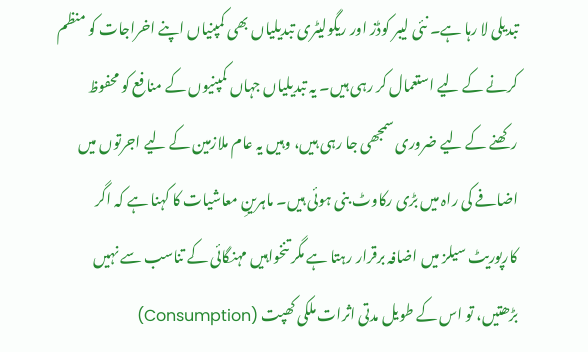تبدیلی لا رہا ہے۔ نئی لیبر کوڈز اور ریگولیٹری تبدیلیاں بھی کمپنیاں اپنے اخراجات کو منظم کرنے کے لیے استعمال کر رہی ہیں۔ یہ تبدیلیاں جہاں کمپنیوں کے منافع کو محفوظ رکھنے کے لیے ضروری سمجھی جا رہی ہیں، وہیں یہ عام ملازمین کے لیے اجرتوں میں اضافے کی راہ میں بڑی رکاوٹ بنی ہوئی ہیں۔ ماہرینِ معاشیات کا کہنا ہے کہ اگر کارپوریٹ سیلز میں اضافہ برقرار رہتا ہے مگر تنخواہیں مہنگائی کے تناسب سے نہیں بڑھتیں، تو اس کے طویل مدتی اثرات ملکی کھپت (Consumption)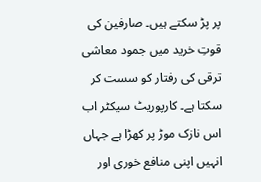پر پڑ سکتے ہیں۔ صارفین کی قوتِ خرید میں جمود معاشی ترقی کی رفتار کو سست کر سکتا ہے۔ کارپوریٹ سیکٹر اب اس نازک موڑ پر کھڑا ہے جہاں انہیں اپنی منافع خوری اور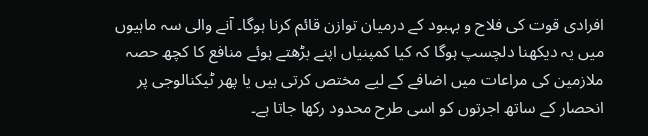افرادی قوت کی فلاح و بہبود کے درمیان توازن قائم کرنا ہوگا۔ آنے والی سہ ماہیوں میں یہ دیکھنا دلچسپ ہوگا کہ کیا کمپنیاں اپنے بڑھتے ہوئے منافع کا کچھ حصہ ملازمین کی مراعات میں اضافے کے لیے مختص کرتی ہیں یا پھر ٹیکنالوجی پر انحصار کے ساتھ اجرتوں کو اسی طرح محدود رکھا جاتا ہے۔